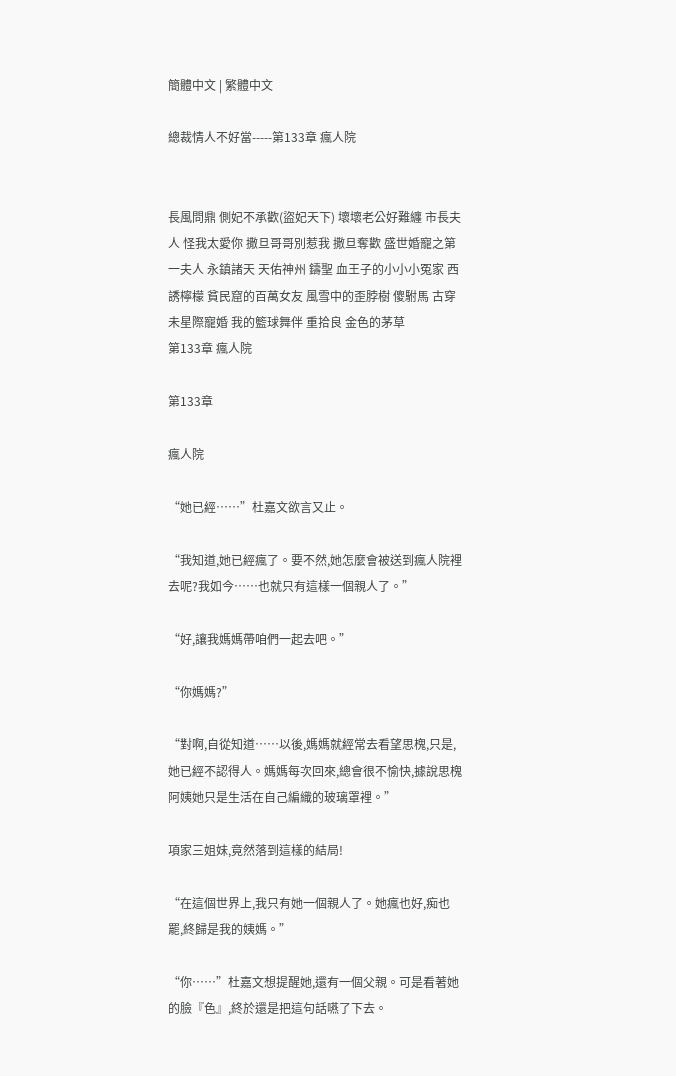簡體中文 | 繁體中文

總裁情人不好當-----第133章 瘋人院


長風問鼎 側妃不承歡(盜妃天下) 壞壞老公好難纏 市長夫人 怪我太愛你 撒旦哥哥別惹我 撒旦奪歡 盛世婚寵之第一夫人 永鎮諸天 天佑神州 鑄聖 血王子的小小小冤家 西誘檸檬 貧民窟的百萬女友 風雪中的歪脖樹 傻駙馬 古穿未星際寵婚 我的籃球舞伴 重拾良 金色的茅草
第133章 瘋人院

第133章

瘋人院

“她已經……”杜嘉文欲言又止。

“我知道,她已經瘋了。要不然,她怎麼會被送到瘋人院裡去呢?我如今……也就只有這樣一個親人了。”

“好,讓我媽媽帶咱們一起去吧。”

“你媽媽?”

“對啊,自從知道……以後,媽媽就經常去看望思槐,只是,她已經不認得人。媽媽每次回來,總會很不愉快,據說思槐阿姨她只是生活在自己編織的玻璃罩裡。”

項家三姐妹,竟然落到這樣的結局!

“在這個世界上,我只有她一個親人了。她瘋也好,痴也罷,終歸是我的姨媽。”

“你……”杜嘉文想提醒她,還有一個父親。可是看著她的臉『色』,終於還是把這句話嚥了下去。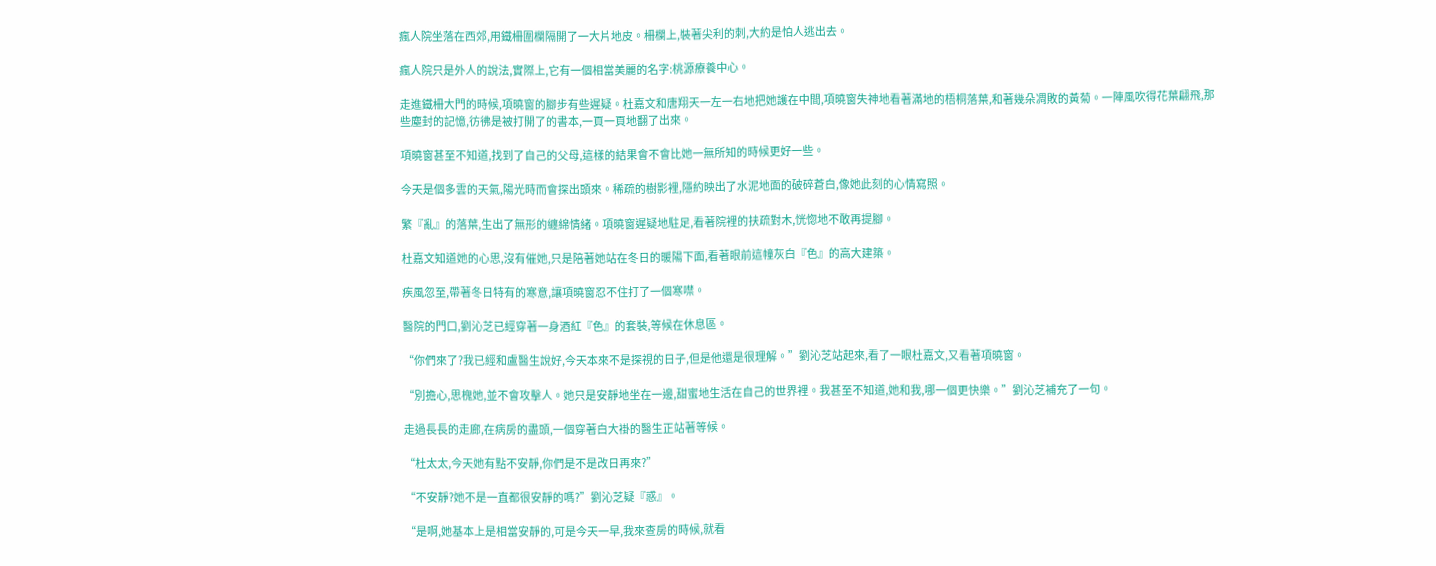瘋人院坐落在西郊,用鐵柵圍欄隔開了一大片地皮。柵欄上,裝著尖利的刺,大約是怕人逃出去。

瘋人院只是外人的說法,實際上,它有一個相當美麗的名字:桃源療養中心。

走進鐵柵大門的時候,項曉窗的腳步有些遲疑。杜嘉文和唐翔天一左一右地把她護在中間,項曉窗失神地看著滿地的梧桐落葉,和著幾朵凋敗的黃菊。一陣風吹得花葉翩飛,那些塵封的記憶,彷彿是被打開了的書本,一頁一頁地翻了出來。

項曉窗甚至不知道,找到了自己的父母,這樣的結果會不會比她一無所知的時候更好一些。

今天是個多雲的天氣,陽光時而會探出頭來。稀疏的樹影裡,隱約映出了水泥地面的破碎蒼白,像她此刻的心情寫照。

繁『亂』的落葉,生出了無形的纏綿情緒。項曉窗遲疑地駐足,看著院裡的扶疏對木,恍惚地不敢再提腳。

杜嘉文知道她的心思,沒有催她,只是陪著她站在冬日的暖陽下面,看著眼前這幢灰白『色』的高大建築。

疾風忽至,帶著冬日特有的寒意,讓項曉窗忍不住打了一個寒噤。

醫院的門口,劉沁芝已經穿著一身酒紅『色』的套裝,等候在休息區。

“你們來了?我已經和盧醫生說好,今天本來不是探視的日子,但是他還是很理解。”劉沁芝站起來,看了一眼杜嘉文,又看著項曉窗。

“別擔心,思槐她,並不會攻擊人。她只是安靜地坐在一邊,甜蜜地生活在自己的世界裡。我甚至不知道,她和我,哪一個更快樂。”劉沁芝補充了一句。

走過長長的走廊,在病房的盡頭,一個穿著白大褂的醫生正站著等候。

“杜太太,今天她有點不安靜,你們是不是改日再來?”

“不安靜?她不是一直都很安靜的嗎?”劉沁芝疑『惑』。

“是啊,她基本上是相當安靜的,可是今天一早,我來查房的時候,就看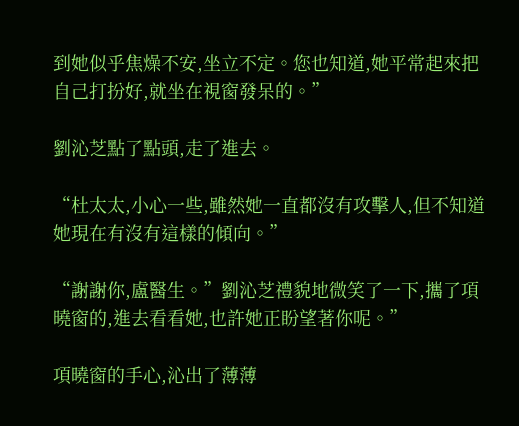到她似乎焦燥不安,坐立不定。您也知道,她平常起來把自己打扮好,就坐在視窗發呆的。”

劉沁芝點了點頭,走了進去。

“杜太太,小心一些,雖然她一直都沒有攻擊人,但不知道她現在有沒有這樣的傾向。”

“謝謝你,盧醫生。”劉沁芝禮貌地微笑了一下,攜了項曉窗的,進去看看她,也許她正盼望著你呢。”

項曉窗的手心,沁出了薄薄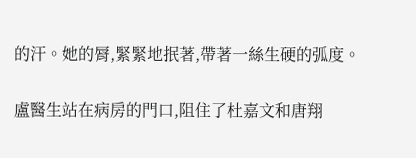的汗。她的脣,緊緊地抿著,帶著一絲生硬的弧度。

盧醫生站在病房的門口,阻住了杜嘉文和唐翔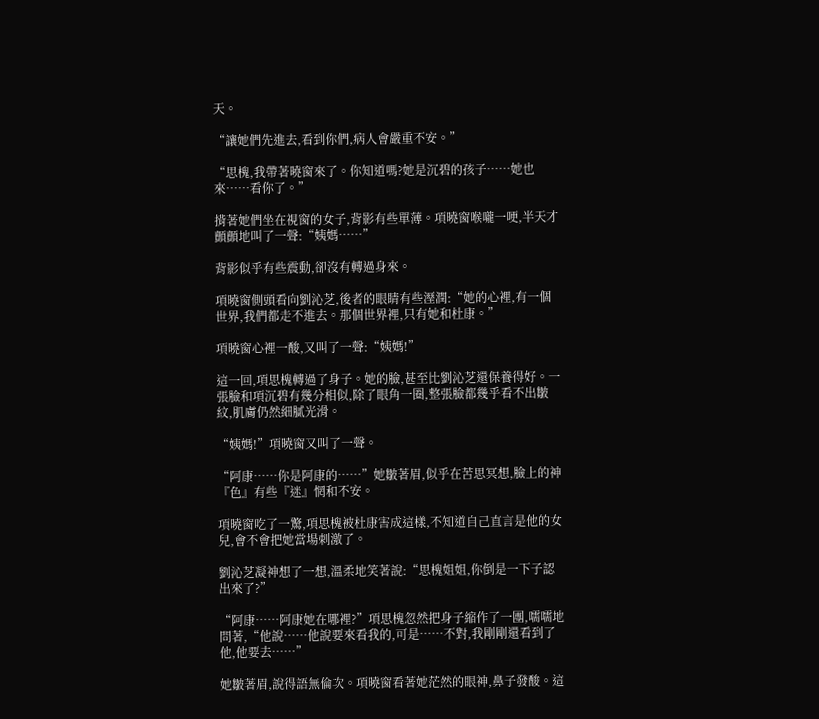天。

“讓她們先進去,看到你們,病人會嚴重不安。”

“思槐,我帶著曉窗來了。你知道嗎?她是沉碧的孩子……她也來……看你了。”

揹著她們坐在視窗的女子,背影有些單薄。項曉窗喉嚨一哽,半天才顫顫地叫了一聲:“姨媽……”

背影似乎有些震動,卻沒有轉過身來。

項曉窗側頭看向劉沁芝,後者的眼睛有些溼潤:“她的心裡,有一個世界,我們都走不進去。那個世界裡,只有她和杜康。”

項曉窗心裡一酸,又叫了一聲:“姨媽!”

這一回,項思槐轉過了身子。她的臉,甚至比劉沁芝還保養得好。一張臉和項沉碧有幾分相似,除了眼角一圈,整張臉都幾乎看不出皺紋,肌膚仍然細膩光滑。

“姨媽!”項曉窗又叫了一聲。

“阿康……你是阿康的……”她皺著眉,似乎在苦思冥想,臉上的神『色』有些『迷』惘和不安。

項曉窗吃了一驚,項思槐被杜康害成這樣,不知道自己直言是他的女兒,會不會把她當場刺激了。

劉沁芝凝神想了一想,溫柔地笑著說:“思槐姐姐,你倒是一下子認出來了?”

“阿康……阿康她在哪裡?”項思槐忽然把身子縮作了一團,嚅嚅地問著,“他說……他說要來看我的,可是……不對,我剛剛還看到了他,他要去……”

她皺著眉,說得語無倫次。項曉窗看著她茫然的眼神,鼻子發酸。這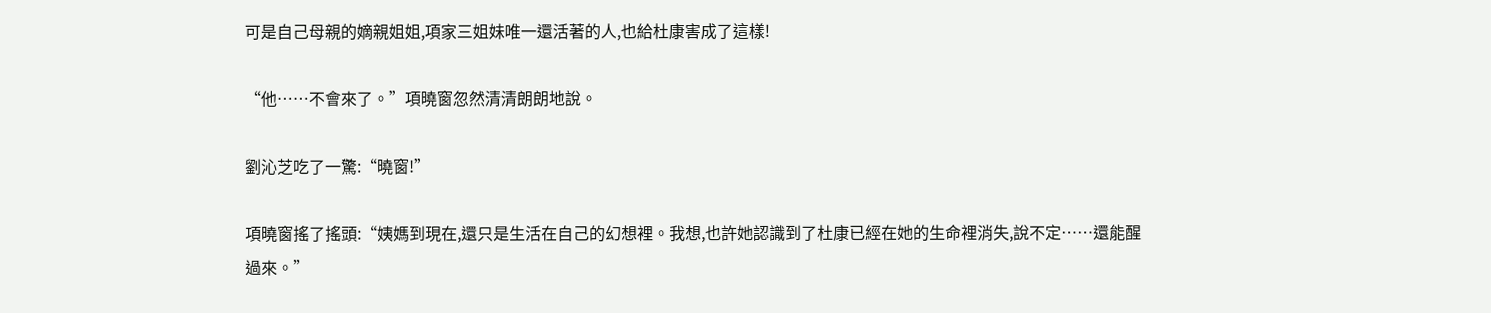可是自己母親的嫡親姐姐,項家三姐妹唯一還活著的人,也給杜康害成了這樣!

“他……不會來了。”項曉窗忽然清清朗朗地說。

劉沁芝吃了一驚:“曉窗!”

項曉窗搖了搖頭:“姨媽到現在,還只是生活在自己的幻想裡。我想,也許她認識到了杜康已經在她的生命裡消失,說不定……還能醒過來。”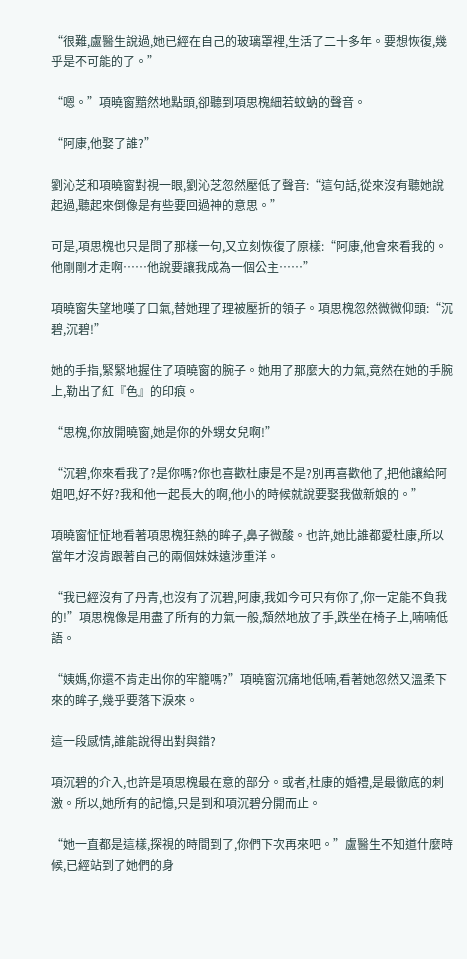“很難,盧醫生說過,她已經在自己的玻璃罩裡,生活了二十多年。要想恢復,幾乎是不可能的了。”

“嗯。”項曉窗黯然地點頭,卻聽到項思槐細若蚊蚋的聲音。

“阿康,他娶了誰?”

劉沁芝和項曉窗對視一眼,劉沁芝忽然壓低了聲音:“這句話,從來沒有聽她說起過,聽起來倒像是有些要回過神的意思。”

可是,項思槐也只是問了那樣一句,又立刻恢復了原樣:“阿康,他會來看我的。他剛剛才走啊……他說要讓我成為一個公主……”

項曉窗失望地嘆了口氣,替她理了理被壓折的領子。項思槐忽然微微仰頭:“沉碧,沉碧!”

她的手指,緊緊地握住了項曉窗的腕子。她用了那麼大的力氣,竟然在她的手腕上,勒出了紅『色』的印痕。

“思槐,你放開曉窗,她是你的外甥女兒啊!”

“沉碧,你來看我了?是你嗎?你也喜歡杜康是不是?別再喜歡他了,把他讓給阿姐吧,好不好?我和他一起長大的啊,他小的時候就說要娶我做新娘的。”

項曉窗怔怔地看著項思槐狂熱的眸子,鼻子微酸。也許,她比誰都愛杜康,所以當年才沒肯跟著自己的兩個妹妹遠涉重洋。

“我已經沒有了丹青,也沒有了沉碧,阿康,我如今可只有你了,你一定能不負我的!”項思槐像是用盡了所有的力氣一般,頹然地放了手,跌坐在椅子上,喃喃低語。

“姨媽,你還不肯走出你的牢籠嗎?”項曉窗沉痛地低喃,看著她忽然又溫柔下來的眸子,幾乎要落下淚來。

這一段感情,誰能說得出對與錯?

項沉碧的介入,也許是項思槐最在意的部分。或者,杜康的婚禮,是最徹底的刺激。所以,她所有的記憶,只是到和項沉碧分開而止。

“她一直都是這樣,探視的時間到了,你們下次再來吧。”盧醫生不知道什麼時候,已經站到了她們的身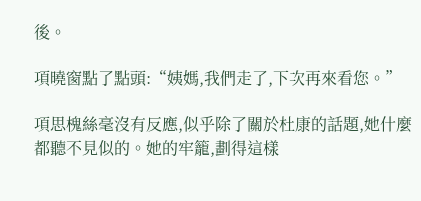後。

項曉窗點了點頭:“姨媽,我們走了,下次再來看您。”

項思槐絲毫沒有反應,似乎除了關於杜康的話題,她什麼都聽不見似的。她的牢籠,劃得這樣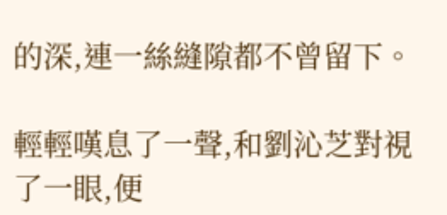的深,連一絲縫隙都不曾留下。

輕輕嘆息了一聲,和劉沁芝對視了一眼,便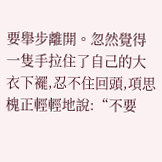要舉步離開。忽然覺得一隻手拉住了自己的大衣下襬,忍不住回頭,項思槐正輕輕地說:“不要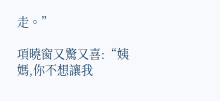走。”

項曉窗又驚又喜:“姨媽,你不想讓我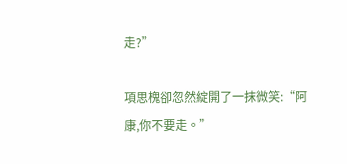走?”

項思槐卻忽然綻開了一抹微笑:“阿康,你不要走。”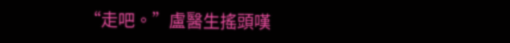“走吧。”盧醫生搖頭嘆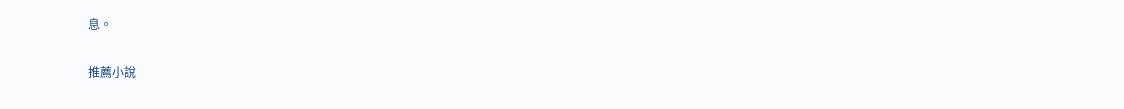息。

推薦小說